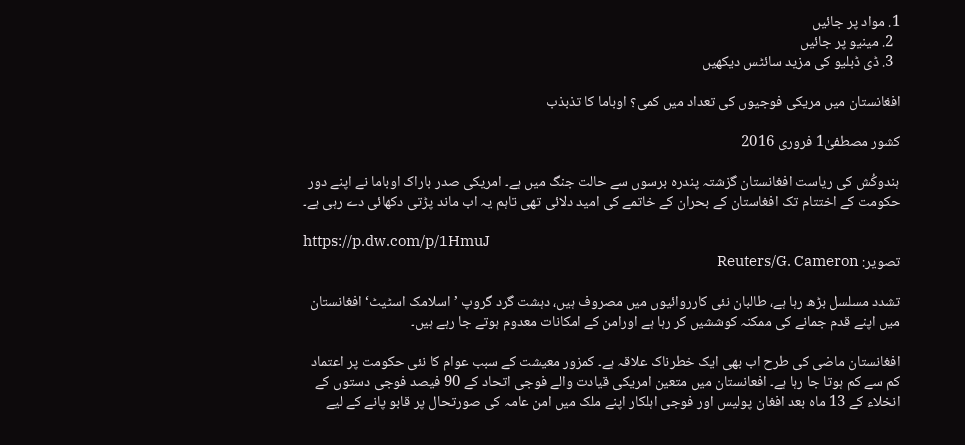1. مواد پر جائیں
  2. مینیو پر جائیں
  3. ڈی ڈبلیو کی مزید سائٹس دیکھیں

افغانستان میں مریکی فوجیوں کی تعداد میں کمی؟ اوباما کا تذبذب

کشور مصطفیٰ1 فروری 2016

ہندوکُش کی ریاست افغانستان گزشتہ پندرہ برسوں سے حالت جنگ میں ہے۔ امریکی صدر باراک اوباما نے اپنے دور حکومت کے اختتام تک افغاستان کے بحران کے خاتمے کی امید دلائی تھی تاہم یہ اب ماند پڑتی دکھائی دے رہی ہے۔

https://p.dw.com/p/1HmuJ
تصویر: Reuters/G. Cameron

تشدد مسلسل بڑھ رہا ہے، طالبان نئی کارروائیوں میں مصروف ہیں، دہشت گرد گروپ ’اسلامک اسٹیٹ‘ افغانستان میں اپنے قدم جمانے کی ممکنہ کوششیں کر رہا ہے اورامن کے امکانات معدوم ہوتے جا رہے ہیں۔

افغانستان ماضی کی طرح اب بھی ایک خطرناک علاقہ ہے۔ کمزور معیشت کے سبب عوام کا نئی حکومت پر اعتماد کم سے کم ہوتا جا رہا ہے۔ افعانستان میں متعین امریکی قیادت والے فوجی اتحاد کے 90 فیصد فوجی دستوں کے انخلاء کے 13 ماہ بعد افغان پولیس اور فوجی اہلکار اپنے ملک میں امن عامہ کی صورتحال پر قابو پانے کے لیے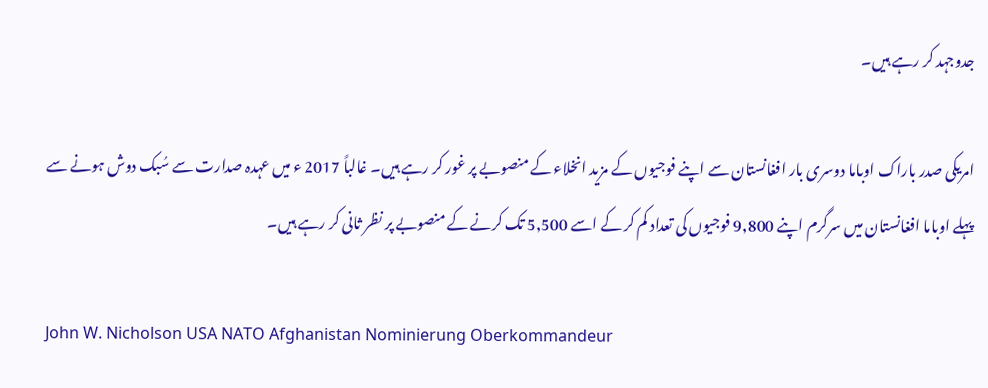جدوجہد کر رہے ہیں۔

امریکی صدر باراک اوباما دوسری بار افغانستان سے اپنے فوجیوں کے مزید انخلاء کے منصوبے پر غور کر رہے ہیں۔ غالباً 2017 ء میں عہدہ صدارت سے سُبک دوش ہونے سے پہلے اوباما افغانستان میں سرگرم اپنے 9,800 فوجیوں کی تعداد کم کر کے اسے 5,500 تک کرنے کے منصوبے پر نظر ثانی کر رہے ہیں۔

John W. Nicholson USA NATO Afghanistan Nominierung Oberkommandeur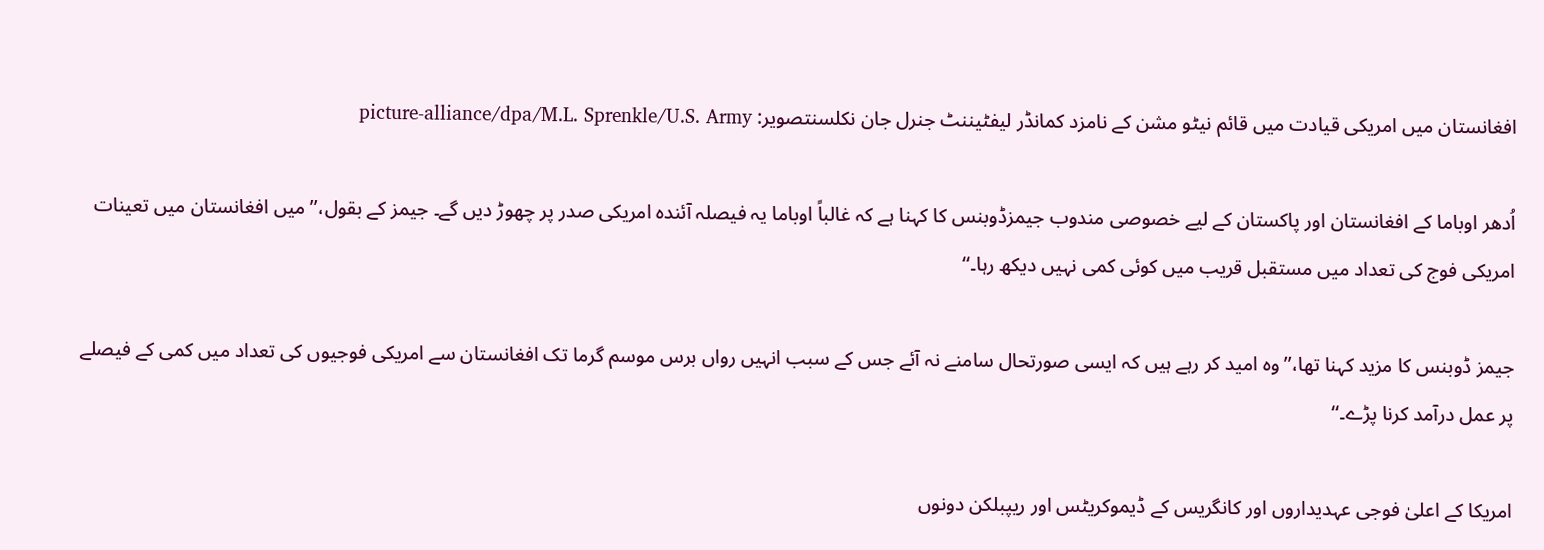افغانستان میں امریکی قیادت میں قائم نیٹو مشن کے نامزد کمانڈر لیفٹیننٹ جنرل جان نکلسنتصویر: picture-alliance/dpa/M.L. Sprenkle/U.S. Army

اُدھر اوباما کے افغانستان اور پاکستان کے لیے خصوصی مندوب جیمزڈوبنس کا کہنا ہے کہ غالباً اوباما یہ فیصلہ آئندہ امریکی صدر پر چھوڑ دیں گے۔ جیمز کے بقول،’’میں افغانستان میں تعینات امریکی فوج کی تعداد میں مستقبل قریب میں کوئی کمی نہیں دیکھ رہا۔‘‘

جیمز ڈوبنس کا مزید کہنا تھا،’’وہ امید کر رہے ہیں کہ ایسی صورتحال سامنے نہ آئے جس کے سبب انہیں رواں برس موسم گرما تک افغانستان سے امریکی فوجیوں کی تعداد میں کمی کے فیصلے پر عمل درآمد کرنا پڑے۔‘‘

امریکا کے اعلیٰ فوجی عہدیداروں اور کانگریس کے ڈیموکریٹس اور ریپبلکن دونوں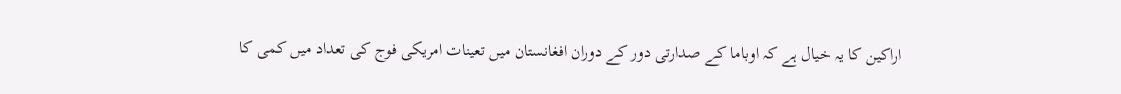اراکین کا یہ خیال ہے کہ اوباما کے صدارتی دور کے دوران افغانستان میں تعینات امریکی فوج کی تعداد میں کمی کا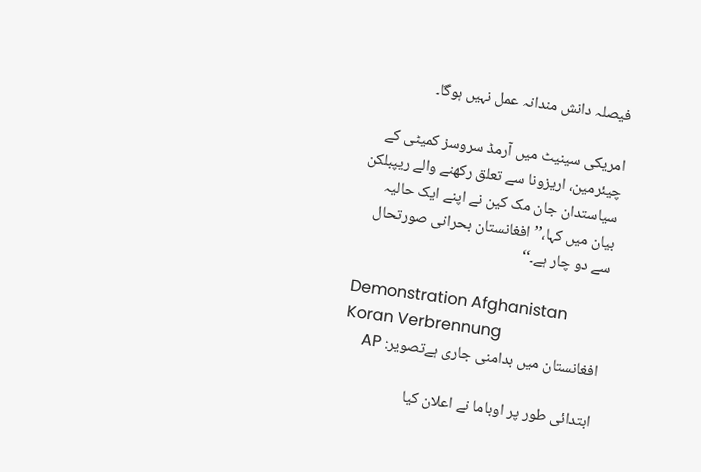فیصلہ دانش مندانہ عمل نہیں ہوگا۔

امریکی سینیٹ میں آرمڈ سروسز کمیٹی کے چیئرمین، اریزونا سے تعلق رکھنے والے ریپبلکن سیاستدان جان مک کین نے اپنے ایک حالیہ بیان میں کہا،’’افغانستان بحرانی صورتحال سے دو چار ہے۔‘‘

Demonstration Afghanistan Koran Verbrennung
افغانستان میں بدامنی جاری ہےتصویر: AP

ابتدائی طور پر اوباما نے اعلان کیا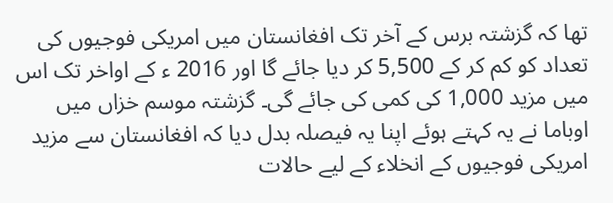تھا کہ گزشتہ برس کے آخر تک افغانستان میں امریکی فوجیوں کی تعداد کو کم کر کے 5,500 کر دیا جائے گا اور 2016 ء کے اواخر تک اس میں مزید 1,000 کی کمی کی جائے گی۔ گزشتہ موسم خزاں میں اوباما نے یہ کہتے ہوئے اپنا یہ فیصلہ بدل دیا کہ افغانستان سے مزید امریکی فوجیوں کے انخلاء کے لیے حالات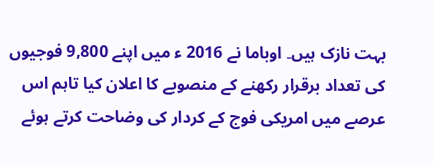بہت نازک ہیں۔ اوباما نے 2016 ء میں اپنے 9,800 فوجیوں کی تعداد برقرار رکھنے کے منصوبے کا اعلان کیا تاہم اس عرصے میں امریکی فوج کے کردار کی وضاحت کرتے ہوئے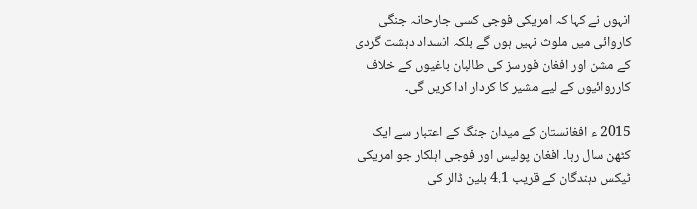انہوں نے کہا کہ امریکی فوجی کسی جارحانہ جنگی کاروائی میں ملوث نہیں ہوں گے بلکہ انسداد دہشت گردی کے مشن اور افغان فورسز کی طالبان باغیوں کے خلاف کارروائیوں کے لیے مشیر کا کردار ادا کریں گی۔

2015 ء افغانستان کے میدان جنگ کے اعتبار سے ایک کٹھن سال رہا۔ افغان پولیس اور فوجی اہلکار جو امریکی ٹیکس دہندگان کے قریب 4.1 بلین ڈالر کی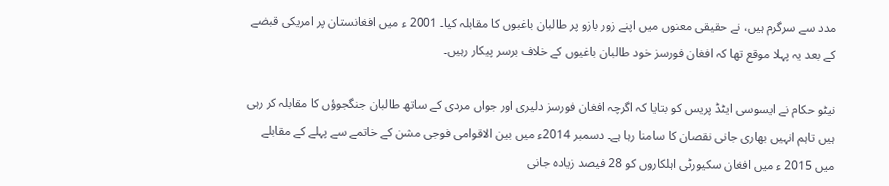مدد سے سرگرم ہیں، نے حقیقی معنوں میں اپنے زور بازو پر طالبان باغبوں کا مقابلہ کیا۔ 2001 ء میں افغانستان پر امریکی قبضے کے بعد یہ پہلا موقع تھا کہ افغان فورسز خود طالبان باغیوں کے خلاف برسر پیکار رہیں۔

نیٹو حکام نے ایسوسی ایٹڈ پریس کو بتایا کہ اگرچہ افغان فورسز دلیری اور جواں مردی کے ساتھ طالبان جنگجوؤں کا مقابلہ کر رہی ہیں تاہم انہیں بھاری جانی نقصان کا سامنا رہا ہے۔ دسمبر 2014ء میں بین الاقوامی فوجی مشن کے خاتمے سے پہلے کے مقابلے میں 2015 ء میں افغان سکیورٹی اہلکاروں کو 28 فیصد زیادہ جانی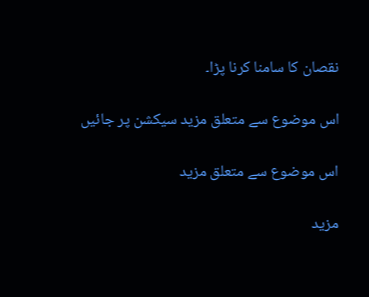نقصان کا سامنا کرنا پڑا۔

اس موضوع سے متعلق مزید سیکشن پر جائیں

اس موضوع سے متعلق مزید

مزید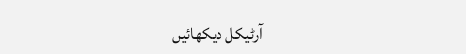آرٹیکل دیکھائیں